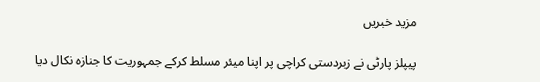مزید خبریں

پیپلز پارٹی نے زبردستی کراچی پر اپنا میئر مسلط کرکے جمہوریت کا جنازہ نکال دیا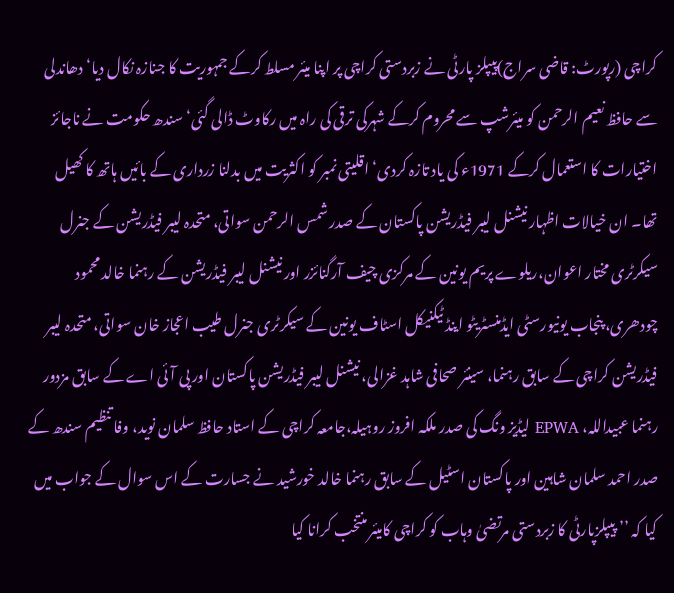کراچی (رپورٹ: قاضی سراج)پیپلز پارٹی نے زبردستی کراچی پر اپنا میئر مسلط کرکے جمہوریت کا جنازہ نکال دیا‘دھاندلی سے حافظ نعیم الرحمن کو میئرشپ سے محروم کرکے شہرکی ترقی کی راہ میں رکاوٹ ڈالی گئی‘ سندھ حکومت نے ناجائز اختیارات کا استعمال کرکے 1971ء کی یاد تازہ کردی‘ اقلیتی نمبر کو اکثریت میں بدلنا زرداری کے بائیں ہاتھ کا کھیل تھا۔ ان خیالات اظہار نیشنل لیبر فیڈریشن پاکستان کے صدر شمس الرحمن سواتی، متحدہ لیبر فیڈریشن کے جنرل سیکرٹری مختار اعوان،ریلوے پریم یونین کے مرکزی چیف آرگنائزر اور نیشنل لیبر فیڈریشن کے رہنما خالد محمود چودھری، پنجاب یونیورسٹی ایڈمنسٹریٹو اینڈ ٹیکنیکل اسٹاف یونین کے سیکرٹری جنرل طیب اعجاز خان سواتی، متحدہ لیبر فیڈریشن کراچی کے سابق رہنما، سینئر صحافی شاہد غزالی، نیشنل لیبر فیڈریشن پاکستان اور پی آئی اے کے سابق مزدور رہنما عبیداللہ، EPWA لیڈیز ونگ کی صدر ملکہ افروز روہیلہ،جامعہ کراچی کے استاد حافظ سلمان نوید، وفا تنظیم سندھ کے صدر احمد سلمان شاہین اور پاکستان اسٹیل کے سابق رہنما خالد خورشید نے جسارت کے اس سوال کے جواب میں کیا کہ ’’ پیپلزپارٹی کا زبردستی مرتضیٰ وہاب کو کراچی کامیئر منتخب کرانا کیا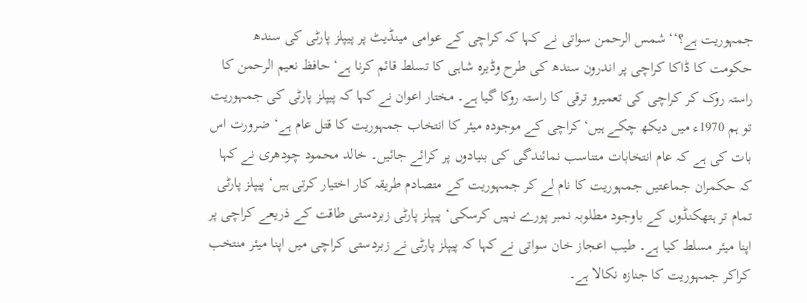جمہوریت ہے؟‘‘ شمس الرحمن سواتی نے کہا کہ کراچی کے عوامی مینڈیٹ پر پیپلز پارٹی کی سندھ حکومت کا ڈاکا کراچی پر اندرون سندھ کی طرح وڈیرہ شاہی کا تسلط قائم کرنا ہے‘ حافظ نعیم الرحمن کا راستہ روک کر کراچی کی تعمیرو ترقی کا راستہ روکا گیا ہے۔ مختار اعوان نے کہا کہ پیپلز پارٹی کی جمہوریت تو ہم 1970ء میں دیکھ چکے ہیں‘کراچی کے موجودہ میئر کا انتخاب جمہوریت کا قتل عام ہے‘ ضرورت اس بات کی ہے کہ عام انتخابات متناسب نمائندگی کی بنیادوں پر کرائے جائیں۔ خالد محمود چودھری نے کہا کہ حکمران جماعتیں جمہوریت کا نام لے کر جمہوریت کے متصادم طریقہ کار اختیار کرتی ہیں‘ پیپلز پارٹی تمام تر ہتھکنڈوں کے باوجود مطلوبہ نمبر پورے نہیں کرسکی‘ پیپلز پارٹی زبردستی طاقت کے ذریعے کراچی پر اپنا میئر مسلط کیا ہے۔ طیب اعجاز خان سواتی نے کہا کہ پیپلز پارٹی نے زبردستی کراچی میں اپنا میئر منتخب کراکر جمہوریت کا جنازہ نکالا ہے۔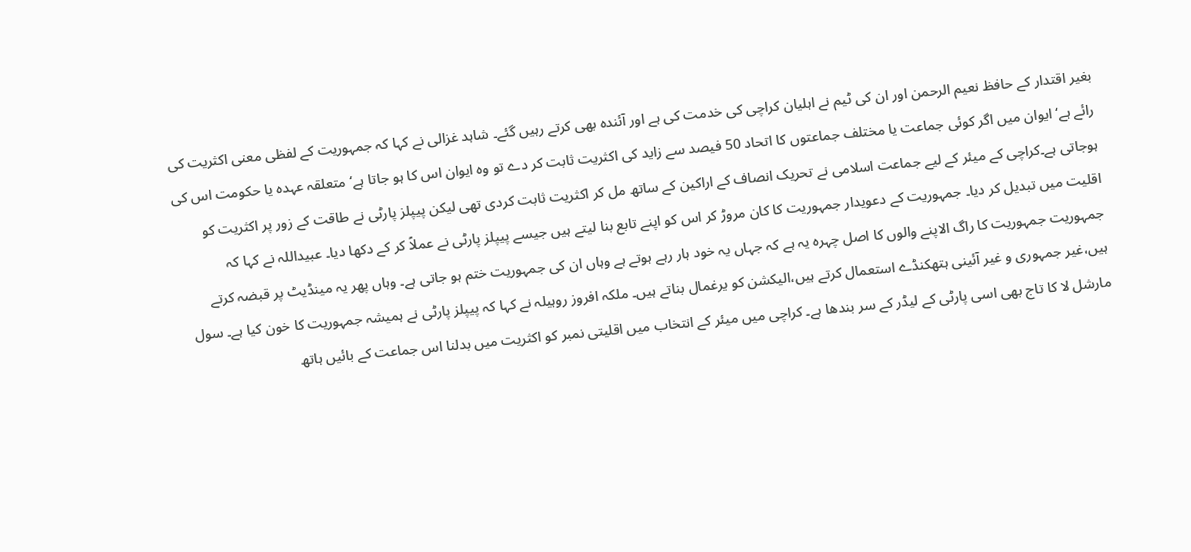بغیر اقتدار کے حافظ نعیم الرحمن اور ان کی ٹیم نے اہلیان کراچی کی خدمت کی ہے اور آئندہ بھی کرتے رہیں گئے۔ شاہد غزالی نے کہا کہ جمہوریت کے لفظی معنی اکثریت کی رائے ہے‘ ایوان میں اگر کوئی جماعت یا مختلف جماعتوں کا اتحاد 50 فیصد سے زاید کی اکثریت ثابت کر دے تو وہ ایوان اس کا ہو جاتا ہے‘ متعلقہ عہدہ یا حکومت اس کی ہوجاتی ہے۔کراچی کے میئر کے لیے جماعت اسلامی نے تحریک انصاف کے اراکین کے ساتھ مل کر اکثریت ثابت کردی تھی لیکن پیپلز پارٹی نے طاقت کے زور پر اکثریت کو اقلیت میں تبدیل کر دیا۔ جمہوریت کے دعویدار جمہوریت کا کان مروڑ کر اس کو اپنے تابع بنا لیتے ہیں جیسے پیپلز پارٹی نے عملاً کر کے دکھا دیا۔ عبیداللہ نے کہا کہ جمہوریت جمہوریت کا راگ الاپنے والوں کا اصل چہرہ یہ ہے کہ جہاں یہ خود ہار رہے ہوتے ہے وہاں ان کی جمہوریت ختم ہو جاتی ہے۔ وہاں پھر یہ مینڈیٹ پر قبضہ کرتے ہیں،غیر جمہوری و غیر آئینی ہتھکنڈے استعمال کرتے ہیں،الیکشن کو یرغمال بناتے ہیں۔ ملکہ افروز روہیلہ نے کہا کہ پیپلز پارٹی نے ہمیشہ جمہوریت کا خون کیا ہے۔ سول مارشل لا کا تاج بھی اسی پارٹی کے لیڈر کے سر بندھا ہے۔ کراچی میں میئر کے انتخاب میں اقلیتی نمبر کو اکثریت میں بدلنا اس جماعت کے بائیں ہاتھ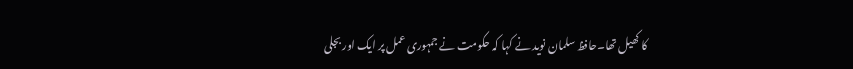کا کھیل تھا۔حافظ سلمان نوید نے کہا کہ حکومت نے جمہوری عمل پر ایک اور بجلی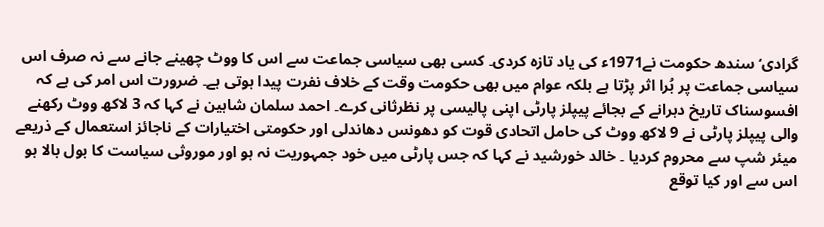گرادی‘ سندھ حکومت نے1971ء کی یاد تازہ کردی۔ کسی بھی سیاسی جماعت سے اس کا ووٹ چھینے جانے سے نہ صرف اس سیاسی جماعت پر بُرا اثر پڑتا ہے بلکہ عوام میں بھی حکومت وقت کے خلاف نفرت پیدا ہوتی ہے۔ ضرورت اس امر کی ہے کہ افسوسناک تاریخ دہرانے کے بجائے پیپلز پارٹی اپنی پالیسی پر نظرثانی کرے۔ احمد سلمان شاہین نے کہا کہ 3 لاکھ ووٹ رکھنے والی پیپلز پارٹی نے 9 لاکھ ووٹ کی حامل اتحادی قوت کو دھونس دھاندلی اور حکومتی اختیارات کے ناجائز استعمال کے ذریعے میئر شپ سے محروم کردیا ۔ خالد خورشید نے کہا کہ جس پارٹی میں خود جمہوریت نہ ہو اور موروثی سیاست کا بول بالا ہو اس سے اور کیا توقع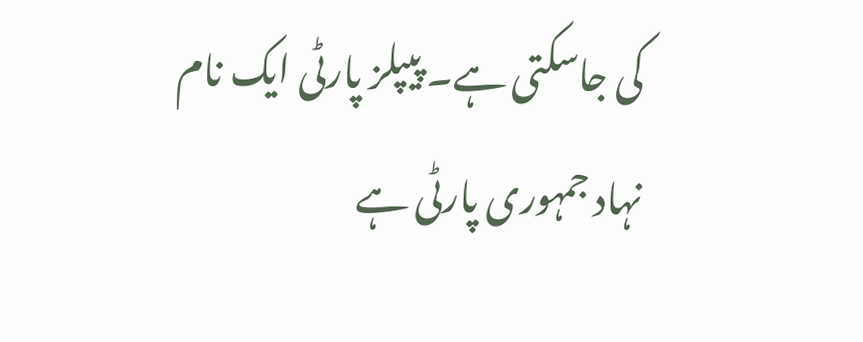کی جاسکتی ہے۔ پیپلز پارٹی ایک نام نہاد جمہوری پارٹی ہے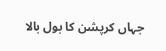جہاں کرپشن کا بول بالا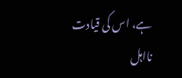ہے، اس کی قیادت نااہل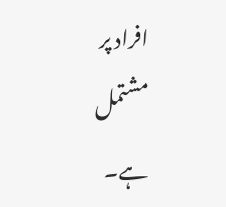افراد پر مشتمل ہے۔